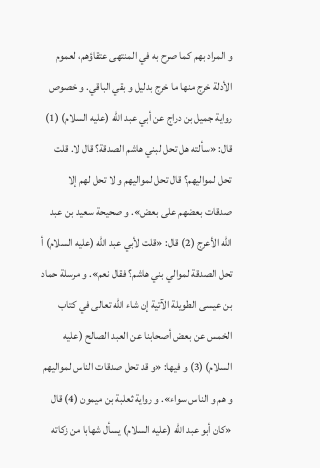و المراد بهم كما صرح به في المنتهى عتقاؤهم، لعموم الأدلة خرج منها ما خرج بدليل و بقي الباقي. و خصوص رواية جميل بن دراج عن أبي عبد اللّٰه (عليه السلام) (1) قال: «سألته هل تحل لبني هاشم الصدقة؟ قال لا. قلت تحل لمواليهم؟ قال تحل لمواليهم و لا تحل لهم إلا صدقات بعضهم على بعض». و صحيحة سعيد بن عبد اللّٰه الأعرج (2) قال: «قلت لأبي عبد اللّٰه (عليه السلام) أ تحل الصدقة لموالي بني هاشم؟ فقال نعم». و مرسلة حماد بن عيسى الطويلة الآتية إن شاء اللّٰه تعالى في كتاب الخمس عن بعض أصحابنا عن العبد الصالح (عليه السلام) (3) و فيها: «و قد تحل صدقات الناس لمواليهم و هم و الناس سواء». و رواية ثعلبة بن ميمون (4) قال «كان أبو عبد اللّٰه (عليه السلام) يسأل شهابا من زكاته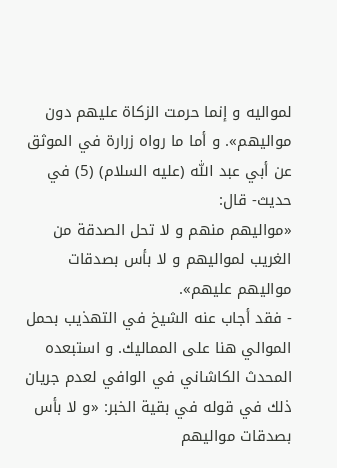لمواليه و إنما حرمت الزكاة عليهم دون مواليهم». و أما ما رواه زرارة في الموثق عن أبي عبد اللّٰه (عليه السلام) (5) في حديث- قال:
«مواليهم منهم و لا تحل الصدقة من الغريب لمواليهم و لا بأس بصدقات مواليهم عليهم».
- فقد أجاب عنه الشيخ في التهذيب بحمل الموالي هنا على المماليك. و استبعده المحدث الكاشاني في الوافي لعدم جريان ذلك في قوله في بقية الخبر: «و لا بأس بصدقات مواليهم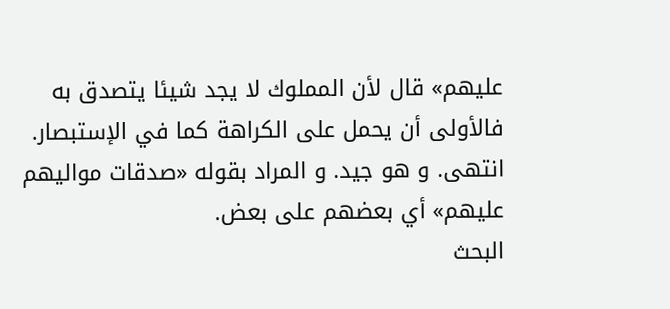عليهم» قال لأن المملوك لا يجد شيئا يتصدق به فالأولى أن يحمل على الكراهة كما في الإستبصار. انتهى. و هو جيد. و المراد بقوله «صدقات مواليهم عليهم» أي بعضهم على بعض.
البحث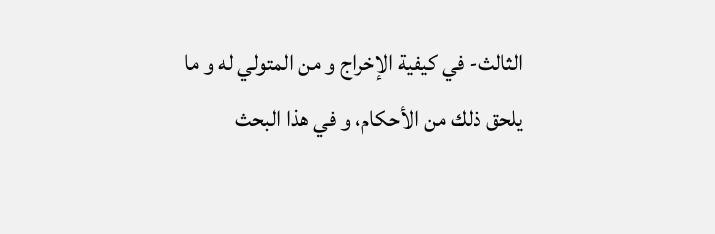الثالث- في كيفية الإخراج و من المتولي له و ما يلحق ذلك من الأحكام، و في هذا البحث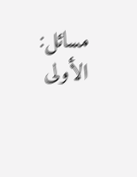مسائل:
الأولى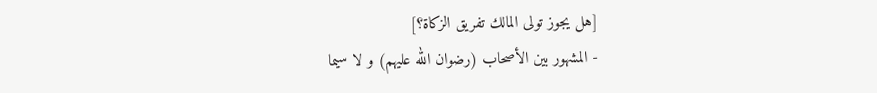[هل يجوز تولى المالك تفريق الزكاة؟]
- المشهور بين الأصحاب (رضوان الله عليهم) و لا سيما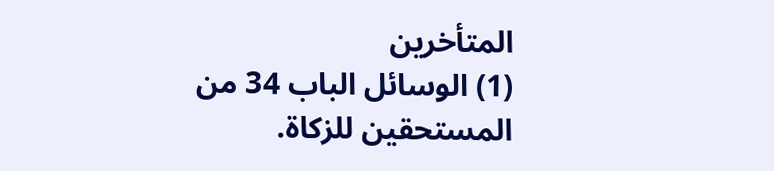المتأخرين
(1) الوسائل الباب 34 من المستحقين للزكاة.